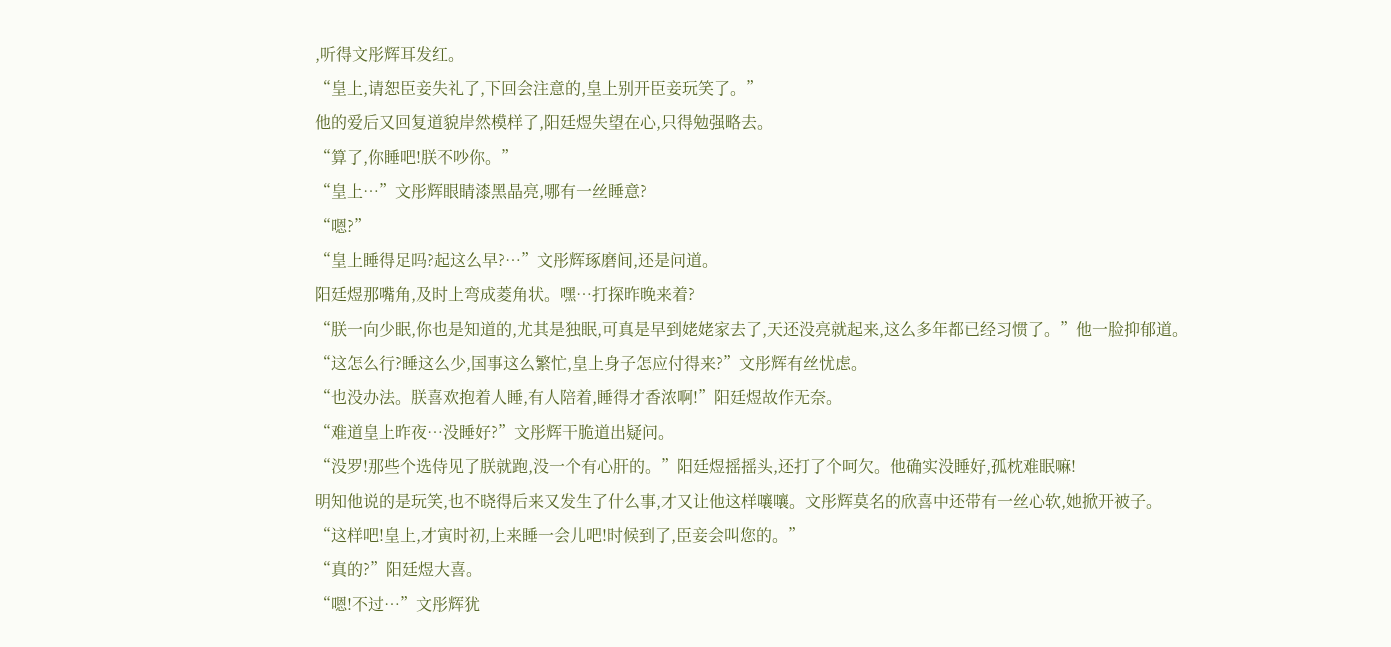,听得文彤辉耳发红。
“皇上,请恕臣妾失礼了,下回会注意的,皇上别开臣妾玩笑了。”
他的爱后又回复道貌岸然模样了,阳廷煜失望在心,只得勉强略去。
“算了,你睡吧!朕不吵你。”
“皇上…”文彤辉眼睛漆黑晶亮,哪有一丝睡意?
“嗯?”
“皇上睡得足吗?起这么早?…”文彤辉琢磨间,还是问道。
阳廷煜那嘴角,及时上弯成菱角状。嘿…打探昨晚来着?
“朕一向少眠,你也是知道的,尤其是独眠,可真是早到姥姥家去了,天还没亮就起来,这么多年都已经习惯了。”他一脸抑郁道。
“这怎么行?睡这么少,国事这么繁忙,皇上身子怎应付得来?”文彤辉有丝忧虑。
“也没办法。朕喜欢抱着人睡,有人陪着,睡得才香浓啊!”阳廷煜故作无奈。
“难道皇上昨夜…没睡好?”文彤辉干脆道出疑问。
“没罗!那些个选侍见了朕就跑,没一个有心肝的。”阳廷煜摇摇头,还打了个呵欠。他确实没睡好,孤枕难眠嘛!
明知他说的是玩笑,也不晓得后来又发生了什么事,才又让他这样嚷嚷。文彤辉莫名的欣喜中还带有一丝心软,她掀开被子。
“这样吧!皇上,才寅时初,上来睡一会儿吧!时候到了,臣妾会叫您的。”
“真的?”阳廷煜大喜。
“嗯!不过…”文彤辉犹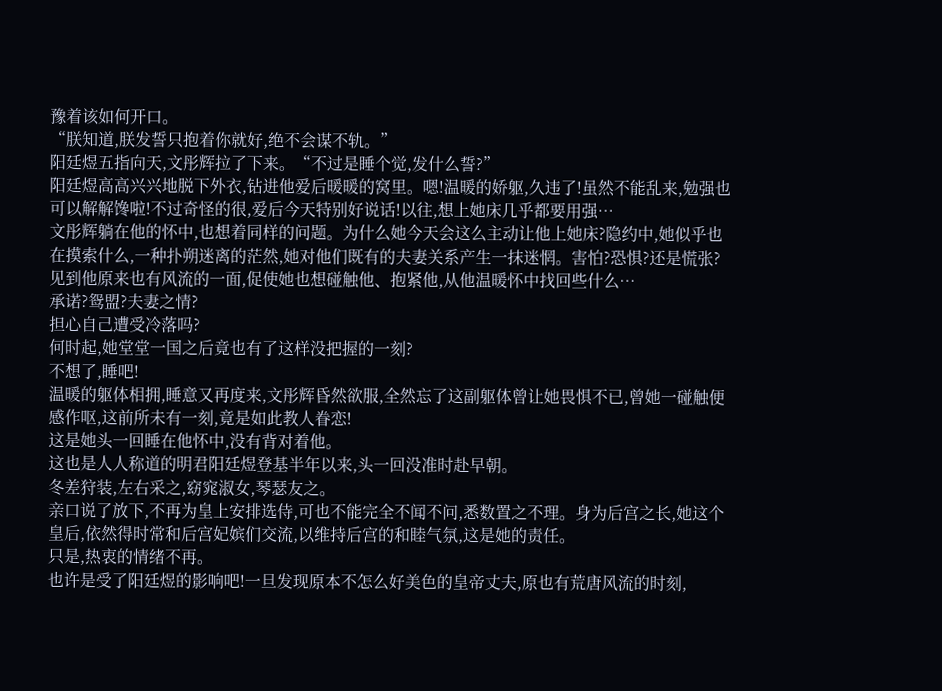豫着该如何开口。
“朕知道,朕发誓只抱着你就好,绝不会谋不轨。”
阳廷煜五指向天,文彤辉拉了下来。“不过是睡个觉,发什么誓?”
阳廷煜高高兴兴地脱下外衣,钻进他爱后暖暖的窝里。嗯!温暖的娇躯,久违了!虽然不能乱来,勉强也可以解解馋啦!不过奇怪的很,爱后今天特别好说话!以往,想上她床几乎都要用强…
文彤辉躺在他的怀中,也想着同样的问题。为什么她今天会这么主动让他上她床?隐约中,她似乎也在摸索什么,一种扑朔迷离的茫然,她对他们既有的夫妻关系产生一抹迷惘。害怕?恐惧?还是慌张?见到他原来也有风流的一面,促使她也想碰触他、抱紧他,从他温暖怀中找回些什么…
承诺?鸳盟?夫妻之情?
担心自己遭受冷落吗?
何时起,她堂堂一国之后竟也有了这样没把握的一刻?
不想了,睡吧!
温暖的躯体相拥,睡意又再度来,文彤辉昏然欲服,全然忘了这副躯体曾让她畏惧不已,曾她一碰触便感作呕,这前所未有一刻,竟是如此教人眷恋!
这是她头一回睡在他怀中,没有背对着他。
这也是人人称道的明君阳廷煜登基半年以来,头一回没准时赴早朝。
冬差狩装,左右采之,窈窕淑女,琴瑟友之。
亲口说了放下,不再为皇上安排选侍,可也不能完全不闻不问,悉数置之不理。身为后宫之长,她这个皇后,依然得时常和后宫妃嫔们交流,以维持后宫的和睦气氛,这是她的责任。
只是,热衷的情绪不再。
也许是受了阳廷煜的影响吧!一旦发现原本不怎么好美色的皇帝丈夫,原也有荒唐风流的时刻,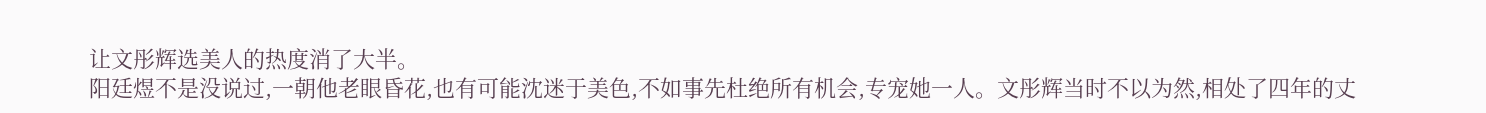让文彤辉选美人的热度消了大半。
阳廷煜不是没说过,一朝他老眼昏花,也有可能沈迷于美色,不如事先杜绝所有机会,专宠她一人。文彤辉当时不以为然,相处了四年的丈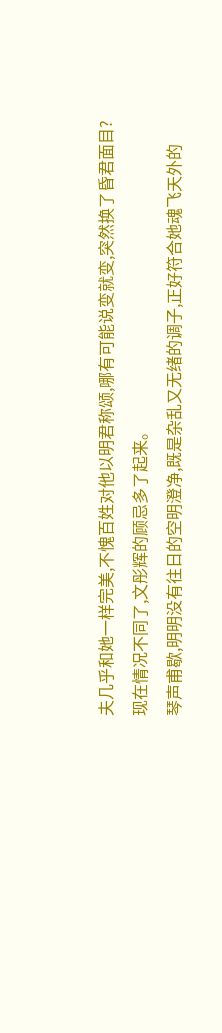夫几乎和她一样完美,不愧百姓对他以明君称颂,哪有可能说变就变,突然换了昏君面目?
现在情况不同了,文彤辉的顾忌多了起来。
琴声甫歇,明明没有往日的空明澄净,既是杂乱又无绪的调子,正好符合她魂飞天外的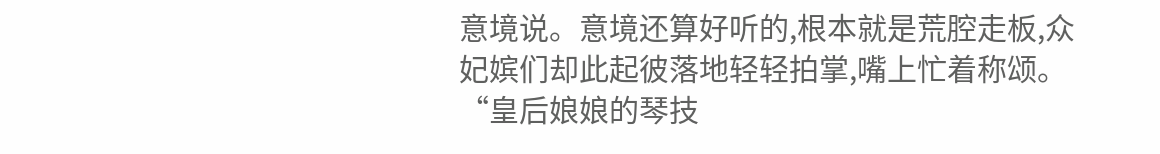意境说。意境还算好听的,根本就是荒腔走板,众妃嫔们却此起彼落地轻轻拍掌,嘴上忙着称颂。
“皇后娘娘的琴技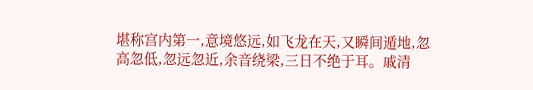堪称宫内第一,意境悠远,如飞龙在天,又瞬间遁地,忽高忽低,忽远忽近,余音绕梁,三日不绝于耳。戚清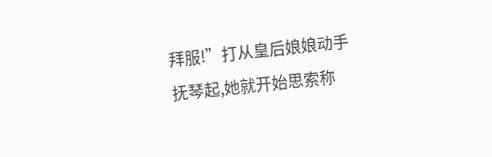拜服!”打从皇后娘娘动手抚琴起,她就开始思索称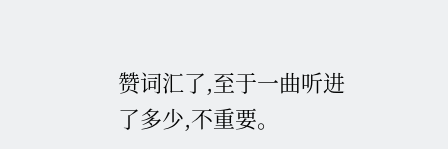赞词汇了,至于一曲听进了多少,不重要。